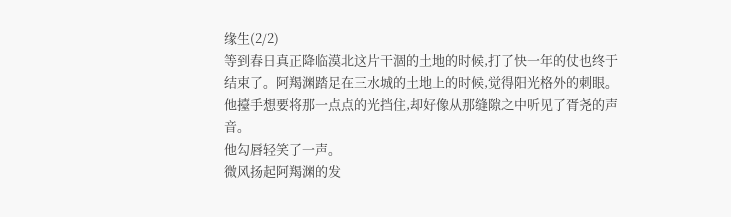缘生(2/2)
等到春日真正降临漠北这片干涸的土地的时候,打了快一年的仗也终于结束了。阿羯渊踏足在三水城的土地上的时候,觉得阳光格外的刺眼。他擡手想要将那一点点的光挡住,却好像从那缝隙之中听见了胥尧的声音。
他勾唇轻笑了一声。
微风扬起阿羯渊的发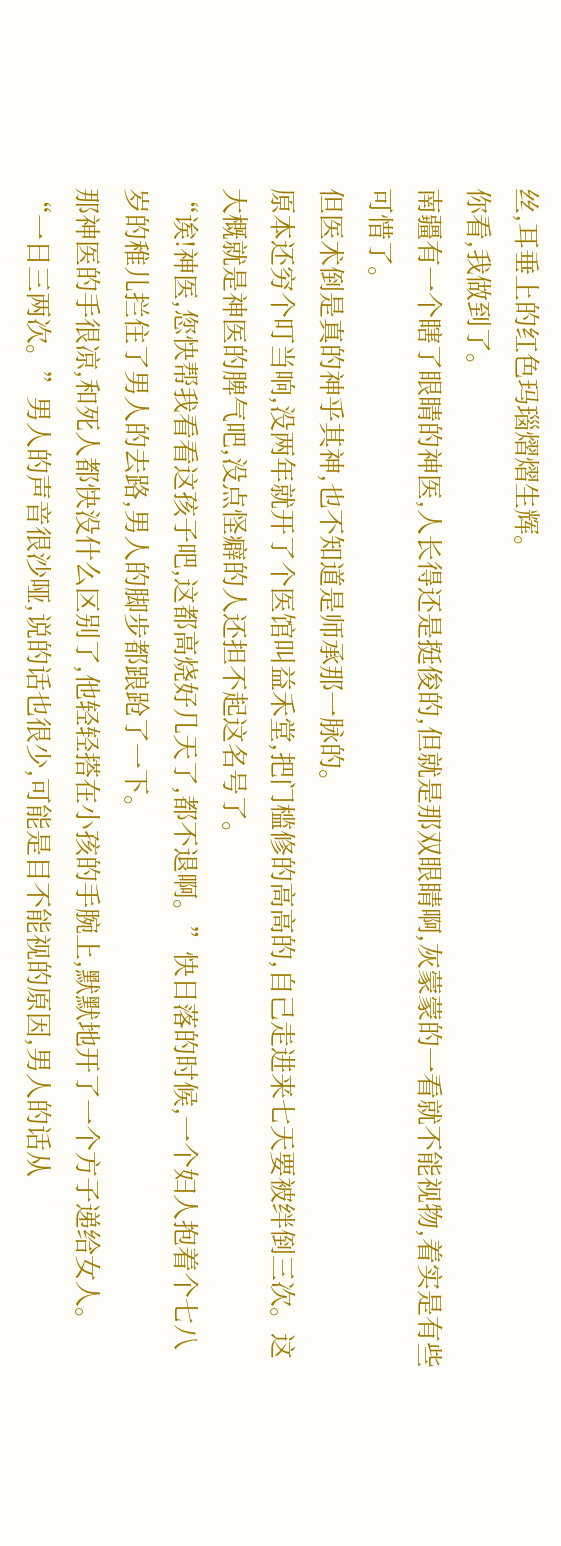丝,耳垂上的红色玛瑙熠熠生辉。
你看,我做到了。
南疆有一个瞎了眼睛的神医,人长得还是挺俊的,但就是那双眼睛啊,灰蒙蒙的一看就不能视物,着实是有些可惜了。
但医术倒是真的神乎其神,也不知道是师承那一脉的。
原本还穷个叮当响,没两年就开了个医馆叫益禾堂,把门槛修的高高的,自己走进来七天要被绊倒三次。这大概就是神医的脾气吧,没点怪癖的人还担不起这名号了。
“诶!神医,您快帮我看看这孩子吧,这都高烧好几天了,都不退啊。”快日落的时候,一个妇人抱着个七八岁的稚儿拦住了男人的去路,男人的脚步都踉跄了一下。
那神医的手很凉,和死人都快没什么区别了,他轻轻搭在小孩的手腕上,默默地开了一个方子递给女人。
“一日三两次。”男人的声音很沙哑,说的话也很少,可能是目不能视的原因,男人的话从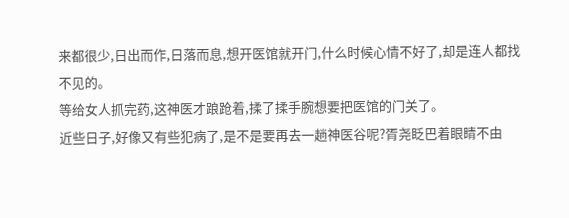来都很少,日出而作,日落而息,想开医馆就开门,什么时候心情不好了,却是连人都找不见的。
等给女人抓完药,这神医才踉跄着,揉了揉手腕想要把医馆的门关了。
近些日子,好像又有些犯病了,是不是要再去一趟神医谷呢?胥尧眨巴着眼睛不由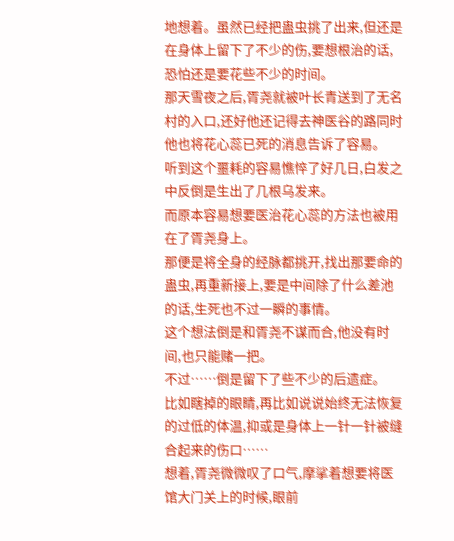地想着。虽然已经把蛊虫挑了出来,但还是在身体上留下了不少的伤,要想根治的话,恐怕还是要花些不少的时间。
那天雪夜之后,胥尧就被叶长青送到了无名村的入口,还好他还记得去神医谷的路同时他也将花心蕊已死的消息告诉了容易。
听到这个噩耗的容易憔悴了好几日,白发之中反倒是生出了几根乌发来。
而原本容易想要医治花心蕊的方法也被用在了胥尧身上。
那便是将全身的经脉都挑开,找出那要命的蛊虫,再重新接上,要是中间除了什么差池的话,生死也不过一瞬的事情。
这个想法倒是和胥尧不谋而合,他没有时间,也只能赌一把。
不过……倒是留下了些不少的后遗症。
比如瞎掉的眼睛,再比如说说始终无法恢复的过低的体温,抑或是身体上一针一针被缝合起来的伤口……
想着,胥尧微微叹了口气,摩挲着想要将医馆大门关上的时候,眼前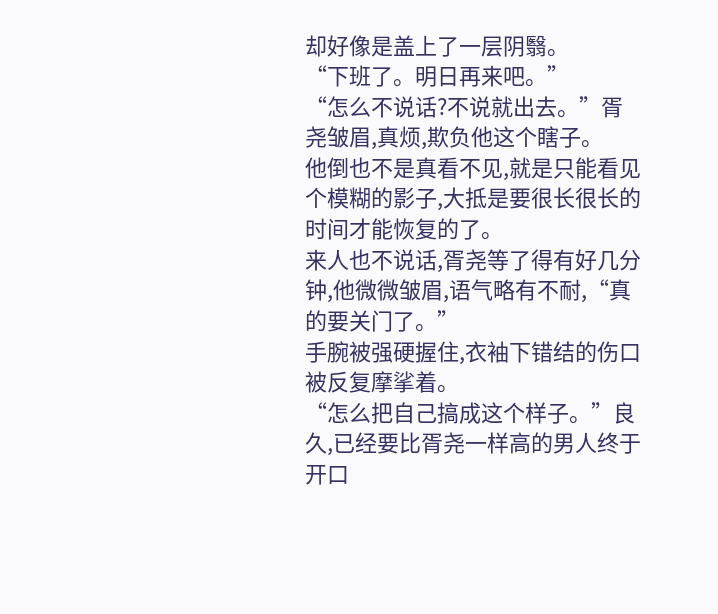却好像是盖上了一层阴翳。
“下班了。明日再来吧。”
“怎么不说话?不说就出去。”胥尧皱眉,真烦,欺负他这个瞎子。
他倒也不是真看不见,就是只能看见个模糊的影子,大抵是要很长很长的时间才能恢复的了。
来人也不说话,胥尧等了得有好几分钟,他微微皱眉,语气略有不耐,“真的要关门了。”
手腕被强硬握住,衣袖下错结的伤口被反复摩挲着。
“怎么把自己搞成这个样子。”良久,已经要比胥尧一样高的男人终于开口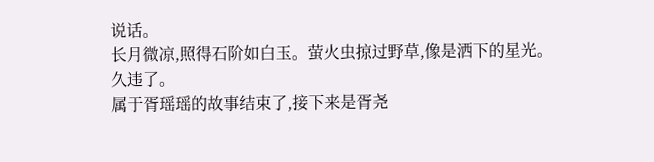说话。
长月微凉,照得石阶如白玉。萤火虫掠过野草,像是洒下的星光。
久违了。
属于胥瑶瑶的故事结束了,接下来是胥尧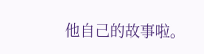他自己的故事啦。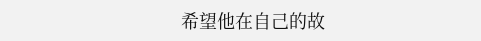希望他在自己的故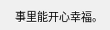事里能开心幸福。